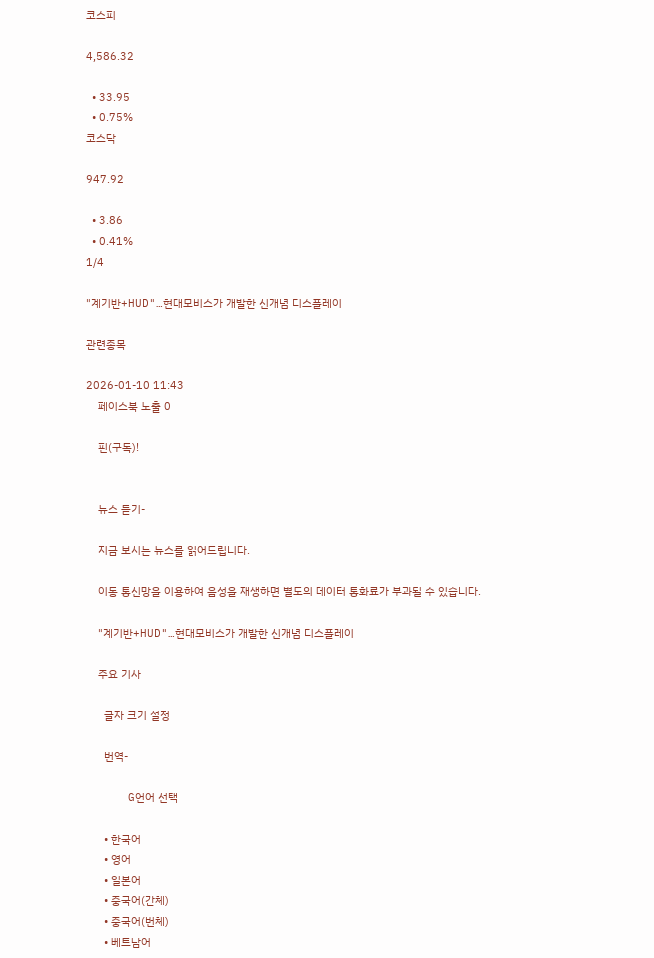코스피

4,586.32

  • 33.95
  • 0.75%
코스닥

947.92

  • 3.86
  • 0.41%
1/4

"계기반+HUD"…현대모비스가 개발한 신개념 디스플레이

관련종목

2026-01-10 11:43
    페이스북 노출 0

    핀(구독)!


    뉴스 듣기-

    지금 보시는 뉴스를 읽어드립니다.

    이동 통신망을 이용하여 음성을 재생하면 별도의 데이터 통화료가 부과될 수 있습니다.

    "계기반+HUD"…현대모비스가 개발한 신개념 디스플레이

    주요 기사

      글자 크기 설정

      번역-

      G언어 선택

      • 한국어
      • 영어
      • 일본어
      • 중국어(간체)
      • 중국어(번체)
      • 베트남어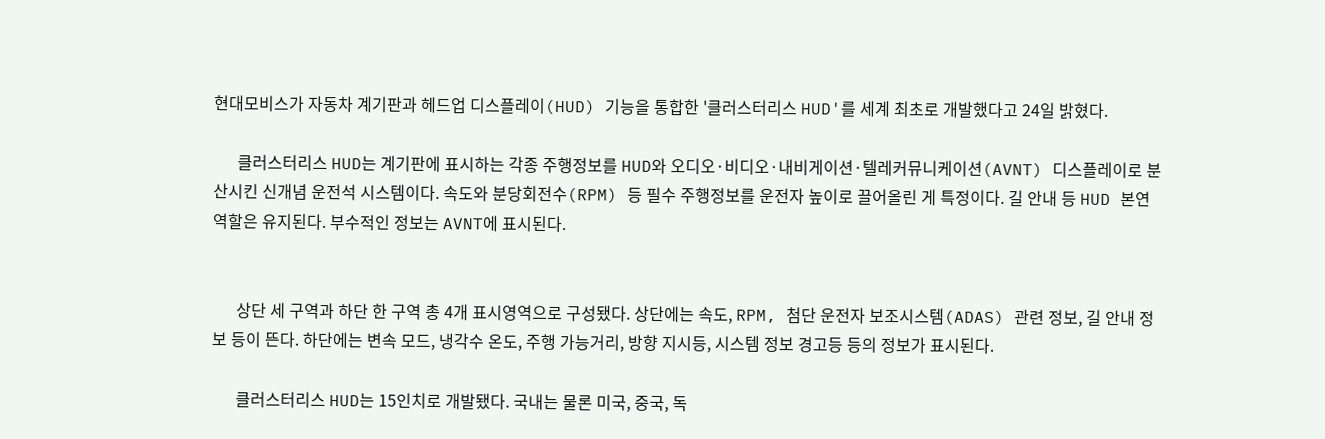현대모비스가 자동차 계기판과 헤드업 디스플레이(HUD) 기능을 통합한 '클러스터리스 HUD'를 세계 최초로 개발했다고 24일 밝혔다.

      클러스터리스 HUD는 계기판에 표시하는 각종 주행정보를 HUD와 오디오·비디오·내비게이션·텔레커뮤니케이션(AVNT) 디스플레이로 분산시킨 신개념 운전석 시스템이다. 속도와 분당회전수(RPM) 등 필수 주행정보를 운전자 높이로 끌어올린 게 특정이다. 길 안내 등 HUD 본연 역할은 유지된다. 부수적인 정보는 AVNT에 표시된다.


      상단 세 구역과 하단 한 구역 총 4개 표시영역으로 구성됐다. 상단에는 속도, RPM, 첨단 운전자 보조시스템(ADAS) 관련 정보, 길 안내 정보 등이 뜬다. 하단에는 변속 모드, 냉각수 온도, 주행 가능거리, 방향 지시등, 시스템 정보 경고등 등의 정보가 표시된다.

      클러스터리스 HUD는 15인치로 개발됐다. 국내는 물론 미국, 중국, 독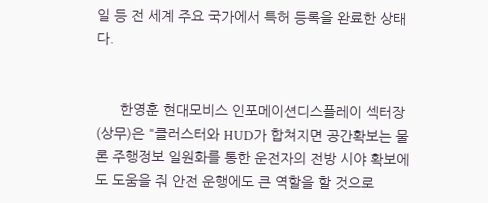일 등 전 세계 주요 국가에서 특허 등록을 완료한 상태다.


      한영훈 현대모비스 인포메이션디스플레이 섹터장(상무)은 "클러스터와 HUD가 합쳐지면 공간확보는 물론 주행정보 일원화를 통한 운전자의 전방 시야 확보에도 도움을 줘 안전 운행에도 큰 역할을 할 것으로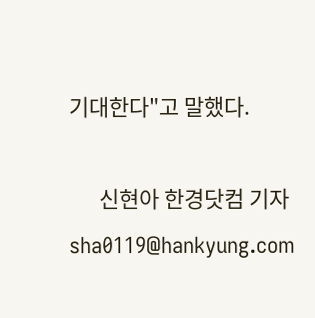기대한다"고 말했다.

      신현아 한경닷컴 기자 sha0119@hankyung.com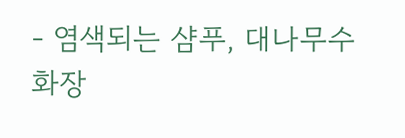- 염색되는 샴푸, 대나무수 화장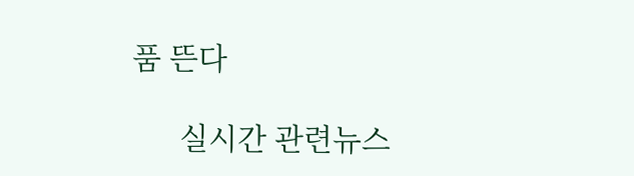품 뜬다

      실시간 관련뉴스